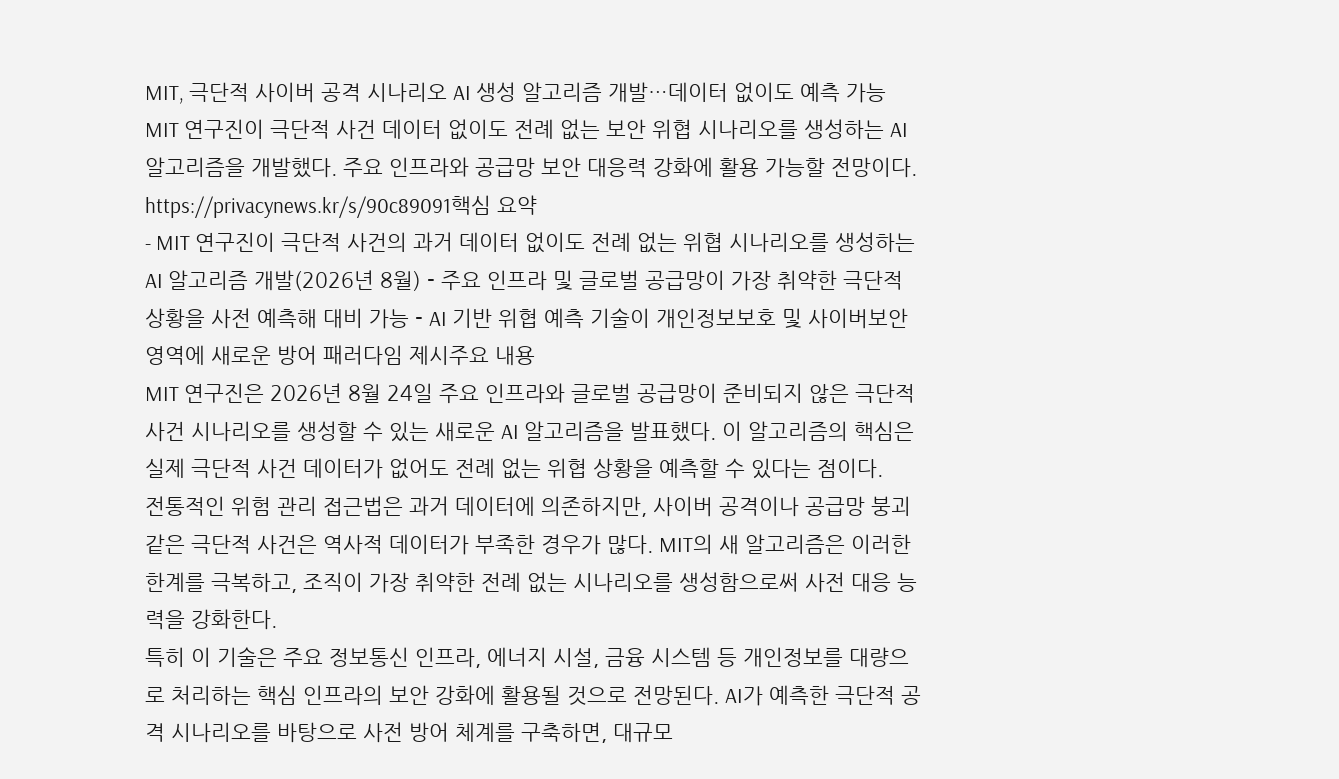MIT, 극단적 사이버 공격 시나리오 AI 생성 알고리즘 개발…데이터 없이도 예측 가능
MIT 연구진이 극단적 사건 데이터 없이도 전례 없는 보안 위협 시나리오를 생성하는 AI 알고리즘을 개발했다. 주요 인프라와 공급망 보안 대응력 강화에 활용 가능할 전망이다.
https://privacynews.kr/s/90c89091핵심 요약
- MIT 연구진이 극단적 사건의 과거 데이터 없이도 전례 없는 위협 시나리오를 생성하는 AI 알고리즘 개발(2026년 8월) - 주요 인프라 및 글로벌 공급망이 가장 취약한 극단적 상황을 사전 예측해 대비 가능 - AI 기반 위협 예측 기술이 개인정보보호 및 사이버보안 영역에 새로운 방어 패러다임 제시주요 내용
MIT 연구진은 2026년 8월 24일 주요 인프라와 글로벌 공급망이 준비되지 않은 극단적 사건 시나리오를 생성할 수 있는 새로운 AI 알고리즘을 발표했다. 이 알고리즘의 핵심은 실제 극단적 사건 데이터가 없어도 전례 없는 위협 상황을 예측할 수 있다는 점이다.
전통적인 위험 관리 접근법은 과거 데이터에 의존하지만, 사이버 공격이나 공급망 붕괴 같은 극단적 사건은 역사적 데이터가 부족한 경우가 많다. MIT의 새 알고리즘은 이러한 한계를 극복하고, 조직이 가장 취약한 전례 없는 시나리오를 생성함으로써 사전 대응 능력을 강화한다.
특히 이 기술은 주요 정보통신 인프라, 에너지 시설, 금융 시스템 등 개인정보를 대량으로 처리하는 핵심 인프라의 보안 강화에 활용될 것으로 전망된다. AI가 예측한 극단적 공격 시나리오를 바탕으로 사전 방어 체계를 구축하면, 대규모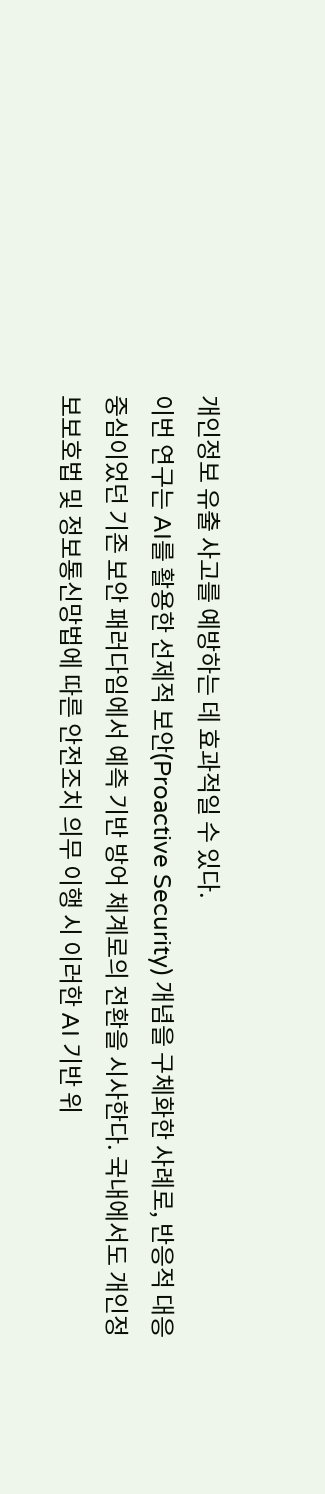개인정보 유출 사고를 예방하는 데 효과적일 수 있다.
이번 연구는 AI를 활용한 선제적 보안(Proactive Security) 개념을 구체화한 사례로, 반응적 대응 중심이었던 기존 보안 패러다임에서 예측 기반 방어 체계로의 전환을 시사한다. 국내에서도 개인정보보호법 및 정보통신망법에 따른 안전조치 의무 이행 시 이러한 AI 기반 위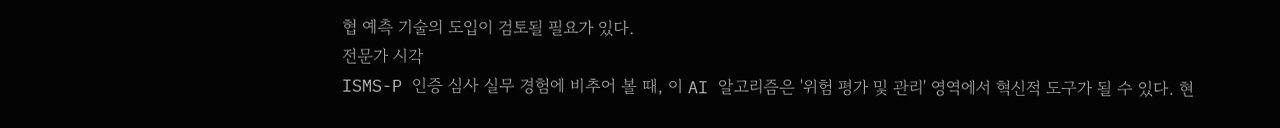협 예측 기술의 도입이 검토될 필요가 있다.
전문가 시각
ISMS-P 인증 심사 실무 경험에 비추어 볼 때, 이 AI 알고리즘은 '위험 평가 및 관리' 영역에서 혁신적 도구가 될 수 있다. 현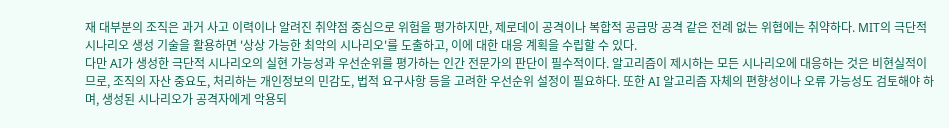재 대부분의 조직은 과거 사고 이력이나 알려진 취약점 중심으로 위험을 평가하지만, 제로데이 공격이나 복합적 공급망 공격 같은 전례 없는 위협에는 취약하다. MIT의 극단적 시나리오 생성 기술을 활용하면 '상상 가능한 최악의 시나리오'를 도출하고, 이에 대한 대응 계획을 수립할 수 있다.
다만 AI가 생성한 극단적 시나리오의 실현 가능성과 우선순위를 평가하는 인간 전문가의 판단이 필수적이다. 알고리즘이 제시하는 모든 시나리오에 대응하는 것은 비현실적이므로, 조직의 자산 중요도, 처리하는 개인정보의 민감도, 법적 요구사항 등을 고려한 우선순위 설정이 필요하다. 또한 AI 알고리즘 자체의 편향성이나 오류 가능성도 검토해야 하며, 생성된 시나리오가 공격자에게 악용되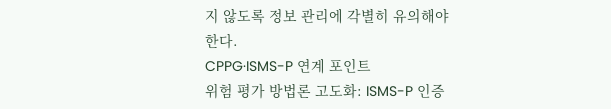지 않도록 정보 관리에 각별히 유의해야 한다.
CPPG·ISMS-P 연계 포인트
위험 평가 방법론 고도화: ISMS-P 인증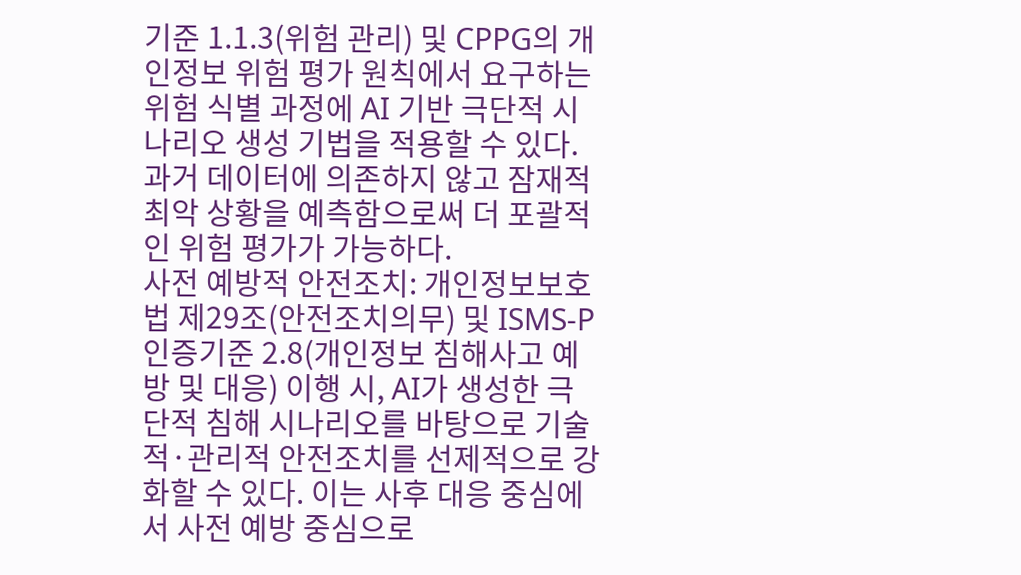기준 1.1.3(위험 관리) 및 CPPG의 개인정보 위험 평가 원칙에서 요구하는 위험 식별 과정에 AI 기반 극단적 시나리오 생성 기법을 적용할 수 있다. 과거 데이터에 의존하지 않고 잠재적 최악 상황을 예측함으로써 더 포괄적인 위험 평가가 가능하다.
사전 예방적 안전조치: 개인정보보호법 제29조(안전조치의무) 및 ISMS-P 인증기준 2.8(개인정보 침해사고 예방 및 대응) 이행 시, AI가 생성한 극단적 침해 시나리오를 바탕으로 기술적·관리적 안전조치를 선제적으로 강화할 수 있다. 이는 사후 대응 중심에서 사전 예방 중심으로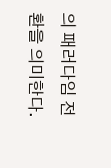의 패러다임 전환을 의미한다.